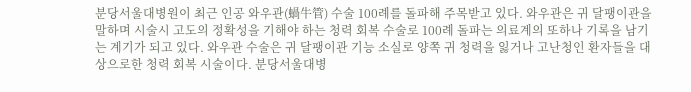분당서울대병원이 최근 인공 와우관(蝸牛管) 수술 100례를 돌파해 주목받고 있다. 와우관은 귀 달팽이관을 말하며 시술시 고도의 정확성을 기해야 하는 청력 회복 수술로 100례 돌파는 의료계의 또하나 기록을 남기는 계기가 되고 있다. 와우관 수술은 귀 달팽이관 기능 소실로 양쪽 귀 청력을 잃거나 고난청인 환자들을 대상으로한 청력 회복 시술이다. 분당서울대병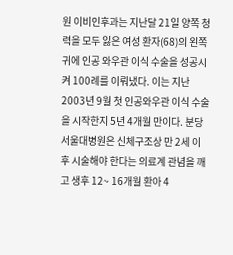원 이비인후과는 지난달 21일 양쪽 청력을 모두 잃은 여성 환자(68)의 왼쪽 귀에 인공 와우관 이식 수술을 성공시켜 100례를 이뤄냈다. 이는 지난 2003년 9월 첫 인공와우관 이식 수술을 시작한지 5년 4개월 만이다. 분당서울대병원은 신체구조상 만 2세 이후 시술해야 한다는 의료계 관념을 깨고 생후 12~ 16개월 환아 4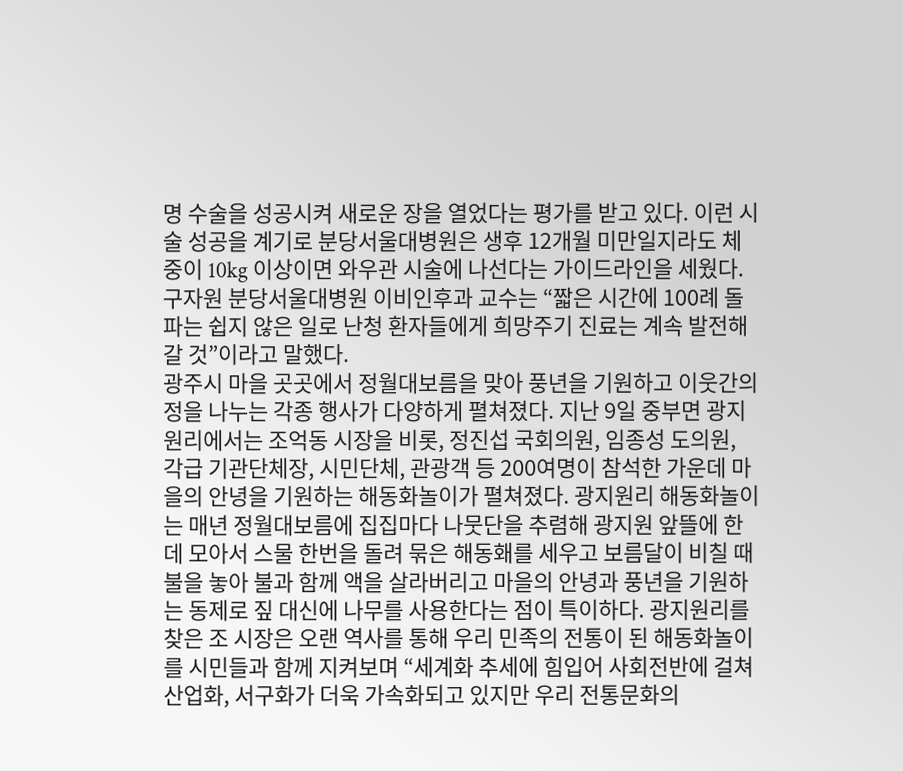명 수술을 성공시켜 새로운 장을 열었다는 평가를 받고 있다. 이런 시술 성공을 계기로 분당서울대병원은 생후 12개월 미만일지라도 체중이 10kg 이상이면 와우관 시술에 나선다는 가이드라인을 세웠다. 구자원 분당서울대병원 이비인후과 교수는 “짧은 시간에 100례 돌파는 쉽지 않은 일로 난청 환자들에게 희망주기 진료는 계속 발전해 갈 것”이라고 말했다.
광주시 마을 곳곳에서 정월대보름을 맞아 풍년을 기원하고 이웃간의 정을 나누는 각종 행사가 다양하게 펼쳐졌다. 지난 9일 중부면 광지원리에서는 조억동 시장을 비롯, 정진섭 국회의원, 임종성 도의원, 각급 기관단체장, 시민단체, 관광객 등 200여명이 참석한 가운데 마을의 안녕을 기원하는 해동화놀이가 펼쳐졌다. 광지원리 해동화놀이는 매년 정월대보름에 집집마다 나뭇단을 추렴해 광지원 앞뜰에 한데 모아서 스물 한번을 돌려 묶은 해동홰를 세우고 보름달이 비칠 때 불을 놓아 불과 함께 액을 살라버리고 마을의 안녕과 풍년을 기원하는 동제로 짚 대신에 나무를 사용한다는 점이 특이하다. 광지원리를 찾은 조 시장은 오랜 역사를 통해 우리 민족의 전통이 된 해동화놀이를 시민들과 함께 지켜보며 “세계화 추세에 힘입어 사회전반에 걸쳐 산업화, 서구화가 더욱 가속화되고 있지만 우리 전통문화의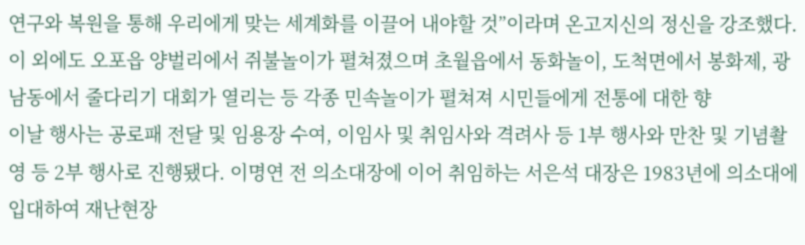연구와 복원을 통해 우리에게 맞는 세계화를 이끌어 내야할 것”이라며 온고지신의 정신을 강조했다. 이 외에도 오포읍 양벌리에서 쥐불놀이가 펼쳐졌으며 초월읍에서 동화놀이, 도척면에서 봉화제, 광남동에서 줄다리기 대회가 열리는 등 각종 민속놀이가 펼쳐져 시민들에게 전통에 대한 향
이날 행사는 공로패 전달 및 임용장 수여, 이임사 및 취임사와 격려사 등 1부 행사와 만찬 및 기념촬영 등 2부 행사로 진행됐다. 이명연 전 의소대장에 이어 취임하는 서은석 대장은 1983년에 의소대에 입대하여 재난현장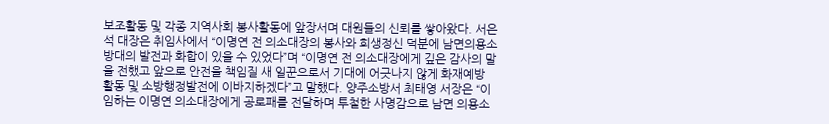보조활동 및 각종 지역사회 봉사활동에 앞장서며 대원들의 신뢰를 쌓아왔다. 서은석 대장은 취임사에서 “이명연 전 의소대장의 봉사와 희생정신 덕분에 남면의용소방대의 발전과 화합이 있을 수 있었다”며 “이명연 전 의소대장에게 깊은 감사의 말을 전했고 앞으로 안전을 책임질 새 일꾼으로서 기대에 어긋나지 않게 화재예방 활동 및 소방행정발전에 이바지하겠다”고 말했다. 양주소방서 최태영 서장은 “이임하는 이명연 의소대장에게 공로패를 전달하며 투철한 사명감으로 남면 의용소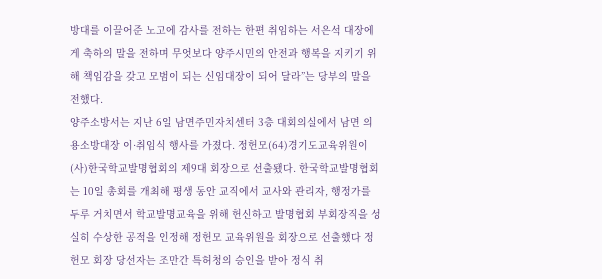방대를 이끌어준 노고에 감사를 전하는 한편 취임하는 서은석 대장에게 축하의 말을 전하며 무엇보다 양주시민의 안전과 행복을 지키기 위해 책임감을 갖고 모범이 되는 신임대장이 되어 달라”는 당부의 말을 전했다.
양주소방서는 지난 6일 남면주민자치센터 3층 대회의실에서 남면 의용소방대장 이·취임식 행사를 가졌다. 정헌모(64)경기도교육위원이 (사)한국학교발명협회의 제9대 회장으로 선출됐다. 한국학교발명협회는 10일 총회를 개최해 평생 동안 교직에서 교사와 관리자, 행정가를 두루 거치면서 학교발명교육을 위해 헌신하고 발명협회 부회장직을 성실히 수상한 공적을 인정해 정헌모 교육위원을 회장으로 선출했다 정헌모 회장 당선자는 조만간 특허청의 승인을 받아 정식 취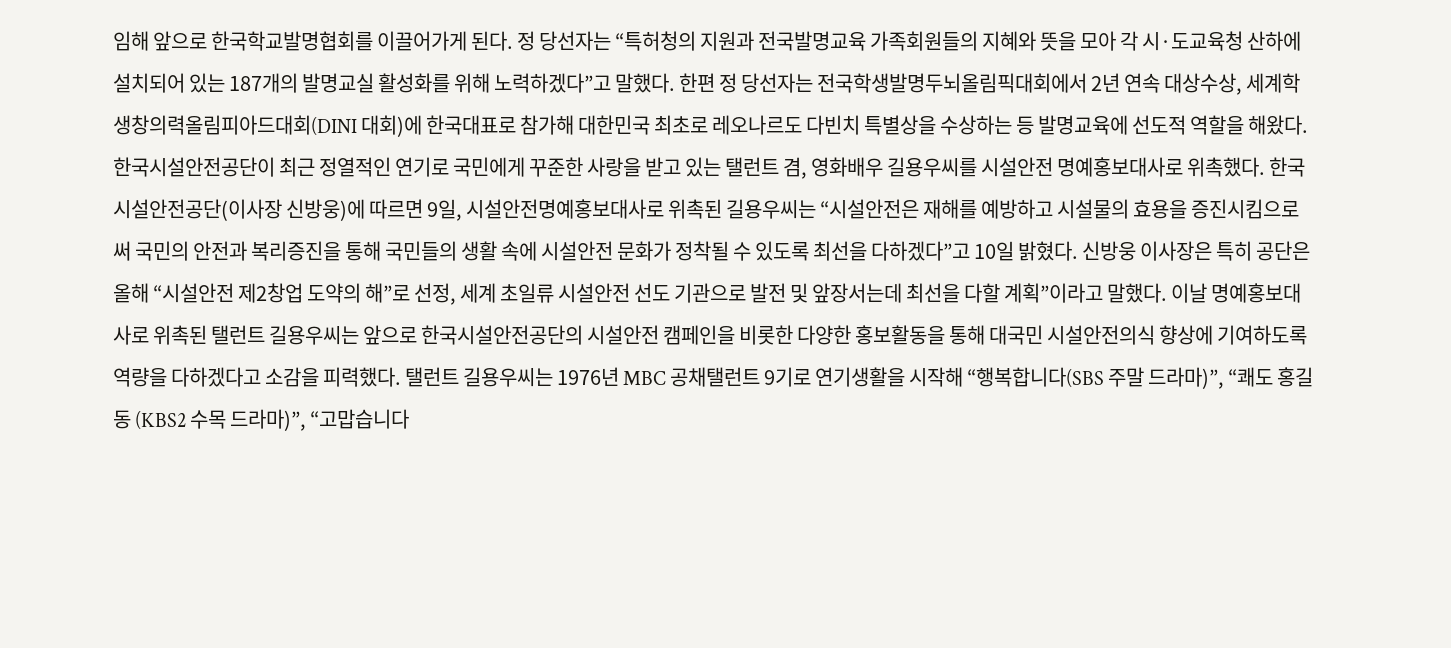임해 앞으로 한국학교발명협회를 이끌어가게 된다. 정 당선자는 “특허청의 지원과 전국발명교육 가족회원들의 지혜와 뜻을 모아 각 시·도교육청 산하에 설치되어 있는 187개의 발명교실 활성화를 위해 노력하겠다”고 말했다. 한편 정 당선자는 전국학생발명두뇌올림픽대회에서 2년 연속 대상수상, 세계학생창의력올림피아드대회(DINI 대회)에 한국대표로 참가해 대한민국 최초로 레오나르도 다빈치 특별상을 수상하는 등 발명교육에 선도적 역할을 해왔다.
한국시설안전공단이 최근 정열적인 연기로 국민에게 꾸준한 사랑을 받고 있는 탤런트 겸, 영화배우 길용우씨를 시설안전 명예홍보대사로 위촉했다. 한국시설안전공단(이사장 신방웅)에 따르면 9일, 시설안전명예홍보대사로 위촉된 길용우씨는 “시설안전은 재해를 예방하고 시설물의 효용을 증진시킴으로써 국민의 안전과 복리증진을 통해 국민들의 생활 속에 시설안전 문화가 정착될 수 있도록 최선을 다하겠다”고 10일 밝혔다. 신방웅 이사장은 특히 공단은 올해 “시설안전 제2창업 도약의 해”로 선정, 세계 초일류 시설안전 선도 기관으로 발전 및 앞장서는데 최선을 다할 계획”이라고 말했다. 이날 명예홍보대사로 위촉된 탤런트 길용우씨는 앞으로 한국시설안전공단의 시설안전 캠페인을 비롯한 다양한 홍보활동을 통해 대국민 시설안전의식 향상에 기여하도록 역량을 다하겠다고 소감을 피력했다. 탤런트 길용우씨는 1976년 MBC 공채탤런트 9기로 연기생활을 시작해 “행복합니다(SBS 주말 드라마)”, “쾌도 홍길동 (KBS2 수목 드라마)”, “고맙습니다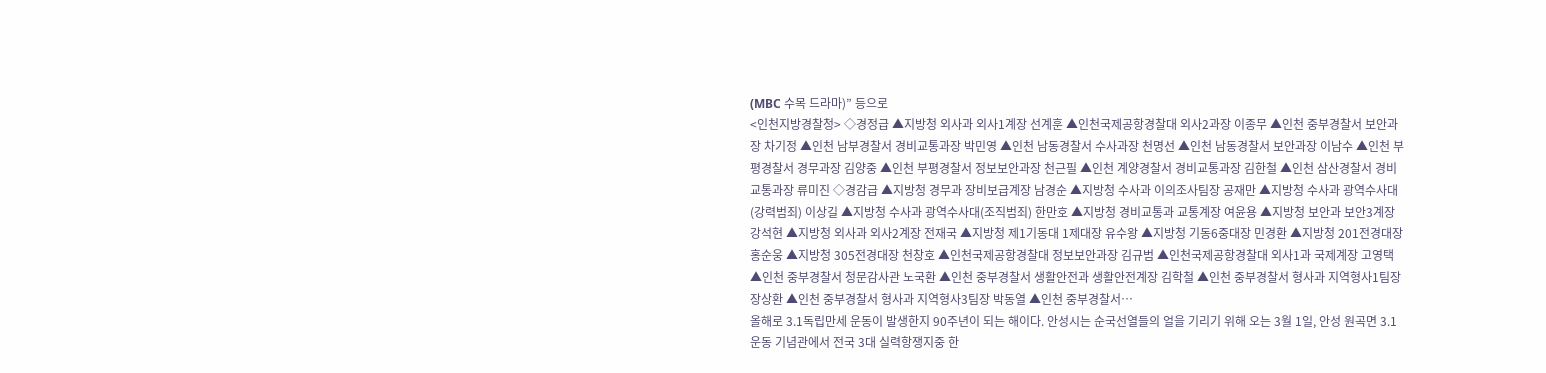(MBC 수목 드라마)” 등으로
<인천지방경찰청> ◇경정급 ▲지방청 외사과 외사1계장 선계훈 ▲인천국제공항경찰대 외사2과장 이종무 ▲인천 중부경찰서 보안과장 차기정 ▲인천 남부경찰서 경비교통과장 박민영 ▲인천 남동경찰서 수사과장 천명선 ▲인천 남동경찰서 보안과장 이남수 ▲인천 부평경찰서 경무과장 김양중 ▲인천 부평경찰서 정보보안과장 천근필 ▲인천 계양경찰서 경비교통과장 김한철 ▲인천 삼산경찰서 경비교통과장 류미진 ◇경감급 ▲지방청 경무과 장비보급계장 남경순 ▲지방청 수사과 이의조사팀장 공재만 ▲지방청 수사과 광역수사대(강력범죄) 이상길 ▲지방청 수사과 광역수사대(조직범죄) 한만호 ▲지방청 경비교통과 교통계장 여윤용 ▲지방청 보안과 보안3계장 강석현 ▲지방청 외사과 외사2계장 전재국 ▲지방청 제1기동대 1제대장 유수왕 ▲지방청 기동6중대장 민경환 ▲지방청 201전경대장 홍순웅 ▲지방청 305전경대장 천창호 ▲인천국제공항경찰대 정보보안과장 김규범 ▲인천국제공항경찰대 외사1과 국제계장 고영택 ▲인천 중부경찰서 청문감사관 노국환 ▲인천 중부경찰서 생활안전과 생활안전계장 김학철 ▲인천 중부경찰서 형사과 지역형사1팀장 장상환 ▲인천 중부경찰서 형사과 지역형사3팀장 박동열 ▲인천 중부경찰서…
올해로 3.1독립만세 운동이 발생한지 90주년이 되는 해이다. 안성시는 순국선열들의 얼을 기리기 위해 오는 3월 1일, 안성 원곡면 3.1운동 기념관에서 전국 3대 실력항쟁지중 한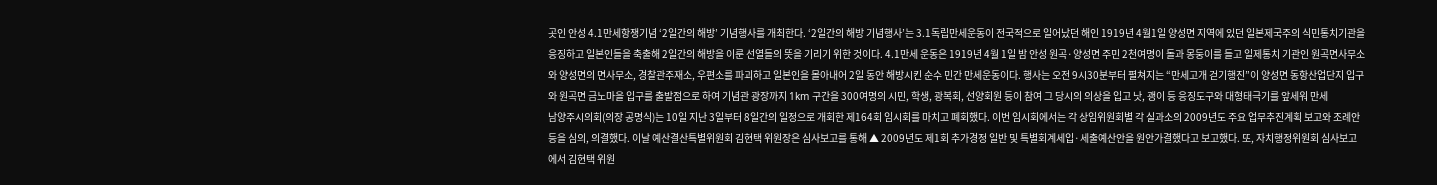곳인 안성 4.1만세항쟁기념 ‘2일간의 해방’ 기념행사를 개최한다. ‘2일간의 해방 기념행사’는 3.1독립만세운동이 전국적으로 일어났던 해인 1919년 4월1일 양성면 지역에 있던 일본제국주의 식민통치기관을 응징하고 일본인들을 축출해 2일간의 해방을 이룬 선열들의 뜻을 기리기 위한 것이다. 4.1만세 운동은 1919년 4월 1일 밤 안성 원곡·양성면 주민 2천여명이 돌과 몽둥이를 들고 일제통치 기관인 원곡면사무소와 양성면의 면사무소, 경찰관주재소, 우편소를 파괴하고 일본인을 몰아내어 2일 동안 해방시킨 순수 민간 만세운동이다. 행사는 오전 9시30분부터 펼쳐지는 “만세고개 걷기행진”이 양성면 동항산업단지 입구와 원곡면 금노마을 입구를 출발점으로 하여 기념관 광장까지 1km 구간을 300여명의 시민, 학생, 광복회, 선양회원 등이 참여 그 당시의 의상을 입고 낫, 괭이 등 응징도구와 대형태극기를 앞세워 만세
남양주시의회(의장 공명식)는 10일 지난 3일부터 8일간의 일정으로 개회한 제164회 임시회를 마치고 폐회했다. 이번 임시회에서는 각 상임위원회별 각 실과소의 2009년도 주요 업무추진계획 보고와 조례안 등을 심의, 의결했다. 이날 예산결산특별위원회 김현택 위원장은 심사보고를 통해 ▲ 2009년도 제1회 추가경정 일반 및 특별회계세입·세출예산안을 원안가결했다고 보고했다. 또, 자치행정위원회 심사보고에서 김현택 위원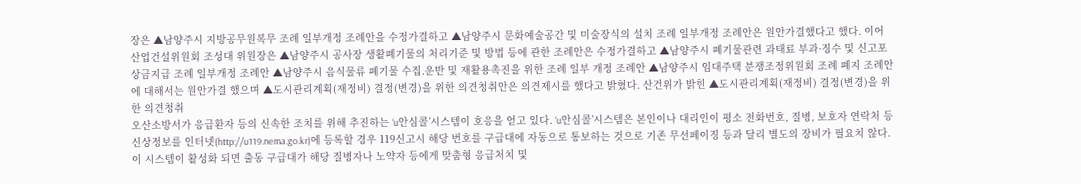장은 ▲남양주시 지방공무원복무 조례 일부개정 조례안을 수정가결하고 ▲남양주시 문화예술공간 및 미술장식의 설치 조례 일부개정 조례안은 원안가결했다고 했다. 이어 산업건설위원회 조성대 위원장은 ▲남양주시 공사장 생활폐기물의 처리기준 및 방법 등에 관한 조례안은 수정가결하고 ▲남양주시 폐기물관련 과태료 부과·징수 및 신고포상금지급 조례 일부개정 조례안 ▲남양주시 음식물류 폐기물 수집.운반 및 재활용촉진을 위한 조례 일부 개정 조례안 ▲남양주시 임대주택 분쟁조정위원회 조례 폐지 조례안에 대해서는 원안가결 했으며 ▲도시관리계획(재정비) 결정(변경)을 위한 의견청취안은 의견제시를 했다고 밝혔다. 산건위가 밝힌 ▲도시관리계획(재정비) 결정(변경)을 위한 의견청취
오산소방서가 응급환자 등의 신속한 조치를 위해 추진하는 ‘u안심콜’시스템이 호응을 얻고 있다. ‘u안심콜’시스템은 본인이나 대리인이 평소 전화번호, 질병, 보호자 연락처 등 신상정보를 인터넷(http://u119.nema.go.kr)에 등록할 경우 119신고시 해당 번호를 구급대에 자동으로 통보하는 것으로 기존 무선페이징 등과 달리 별도의 장비가 필요치 않다. 이 시스템이 활성화 되면 출동 구급대가 해당 질병자나 노약자 등에게 맞춤형 응급처치 및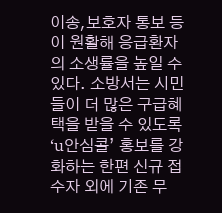이송,보호자 통보 등이 원활해 응급환자의 소생률을 높일 수 있다. 소방서는 시민들이 더 많은 구급혜택을 받을 수 있도록 ‘u안심콜’ 홍보를 강화하는 한편 신규 접수자 외에 기존 무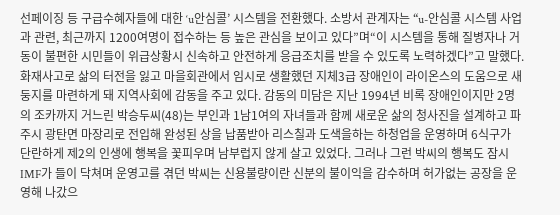선페이징 등 구급수혜자들에 대한 ‘u안심콜’ 시스템을 전환했다. 소방서 관계자는 “u-안심콜 시스템 사업과 관련, 최근까지 1200여명이 접수하는 등 높은 관심을 보이고 있다”며“이 시스템을 통해 질병자나 거동이 불편한 시민들이 위급상황시 신속하고 안전하게 응급조치를 받을 수 있도록 노력하겠다”고 말했다.
화재사고로 삶의 터전을 잃고 마을회관에서 임시로 생활했던 지체3급 장애인이 라이온스의 도움으로 새 둥지를 마련하게 돼 지역사회에 감동을 주고 있다. 감동의 미담은 지난 1994년 비록 장애인이지만 2명의 조카까지 거느린 박승두씨(48)는 부인과 1남1여의 자녀들과 함께 새로운 삶의 청사진을 설계하고 파주시 광탄면 마장리로 전입해 완성된 상을 납품받아 리스칠과 도색을하는 하청업을 운영하며 6식구가 단란하게 제2의 인생에 행복을 꽃피우며 남부럽지 않게 살고 있었다. 그러나 그런 박씨의 행복도 잠시 IMF가 들이 닥쳐며 운영고를 겪던 박씨는 신용불량이란 신분의 불이익을 감수하며 허가없는 공장을 운영해 나갔으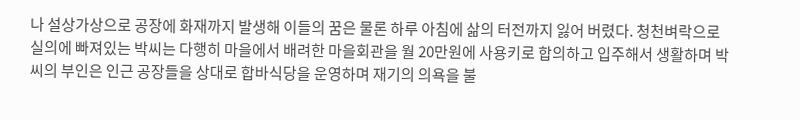나 설상가상으로 공장에 화재까지 발생해 이들의 꿈은 물론 하루 아침에 삶의 터전까지 잃어 버렸다. 청천벼락으로 실의에 빠져있는 박씨는 다행히 마을에서 배려한 마을회관을 월 20만원에 사용키로 합의하고 입주해서 생활하며 박씨의 부인은 인근 공장들을 상대로 합바식당을 운영하며 재기의 의욕을 불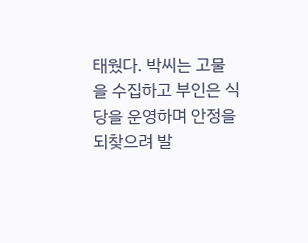태웠다. 박씨는 고물을 수집하고 부인은 식당을 운영하며 안정을 되찾으려 발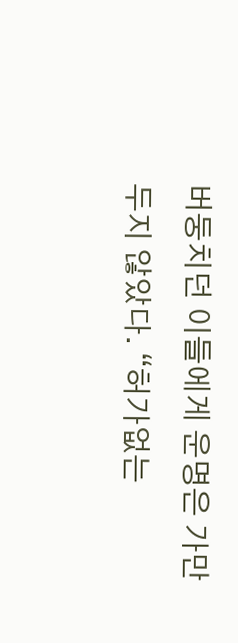버둥치던 이들에게 운명은 가만두지 않았다. “허가없는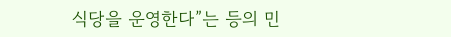식당을 운영한다”는 등의 민